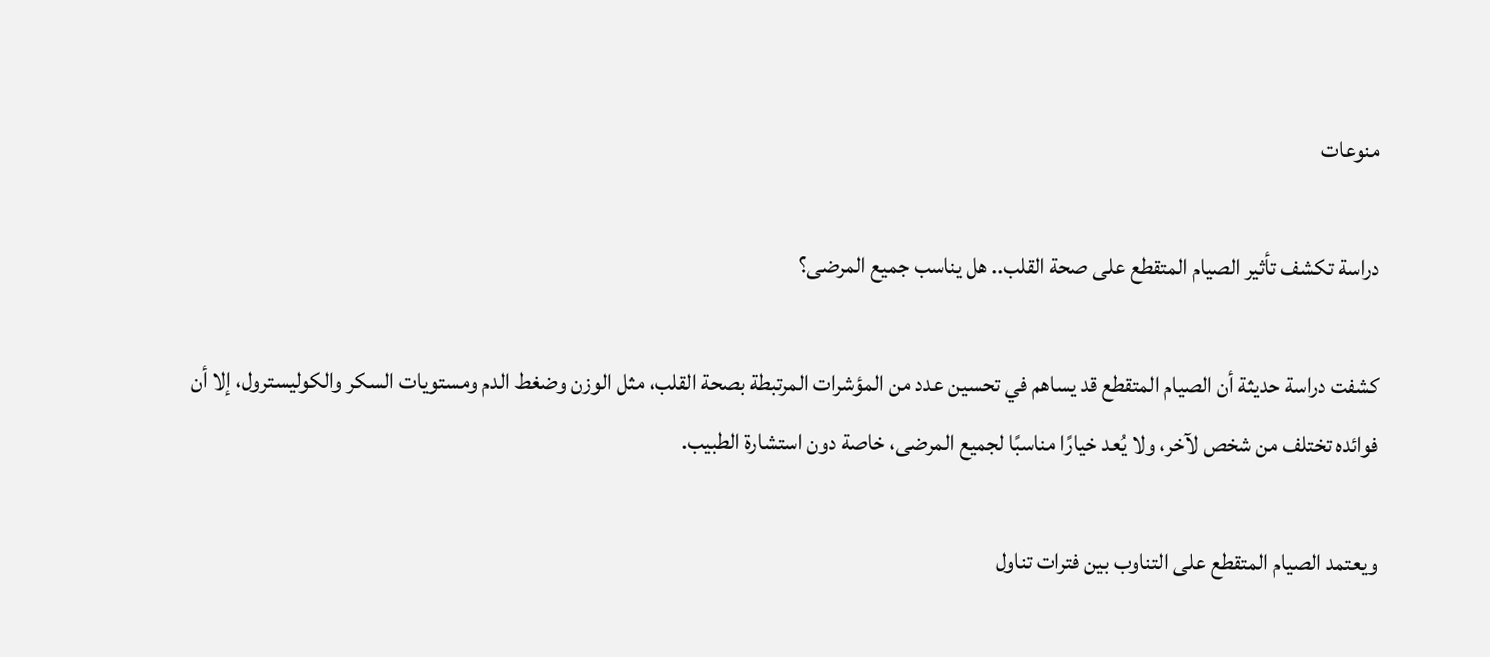منوعات

دراسة تكشف تأثير الصيام المتقطع على صحة القلب.. هل يناسب جميع المرضى؟

كشفت دراسة حديثة أن الصيام المتقطع قد يساهم في تحسين عدد من المؤشرات المرتبطة بصحة القلب، مثل الوزن وضغط الدم ومستويات السكر والكوليسترول، إلا أن فوائده تختلف من شخص لآخر، ولا يُعد خيارًا مناسبًا لجميع المرضى، خاصة دون استشارة الطبيب.

ويعتمد الصيام المتقطع على التناوب بين فترات تناول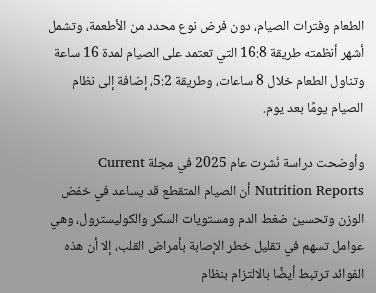الطعام وفترات الصيام، دون فرض نوع محدد من الأطعمة، وتشمل أشهر أنظمته طريقة 16:8 التي تعتمد على الصيام لمدة 16 ساعة وتناول الطعام خلال 8 ساعات، وطريقة 5:2، إضافة إلى نظام الصيام يومًا بعد يوم.

وأوضحت دراسة نُشرت عام 2025 في مجلة Current Nutrition Reports أن الصيام المتقطع قد يساعد في خفض الوزن وتحسين ضغط الدم ومستويات السكر والكوليسترول، وهي عوامل تسهم في تقليل خطر الإصابة بأمراض القلب، إلا أن هذه الفوائد ترتبط أيضًا بالالتزام بنظام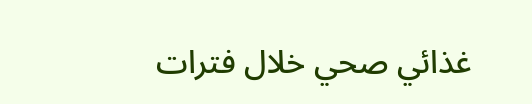غذائي صحي خلال فترات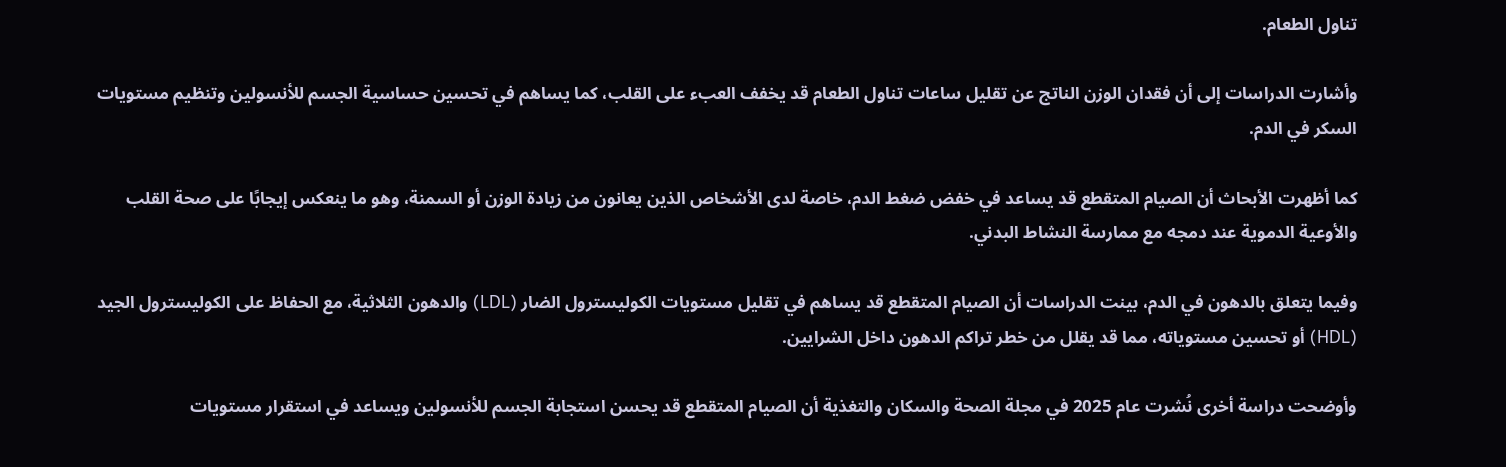تناول الطعام.

وأشارت الدراسات إلى أن فقدان الوزن الناتج عن تقليل ساعات تناول الطعام قد يخفف العبء على القلب، كما يساهم في تحسين حساسية الجسم للأنسولين وتنظيم مستويات السكر في الدم.

كما أظهرت الأبحاث أن الصيام المتقطع قد يساعد في خفض ضغط الدم، خاصة لدى الأشخاص الذين يعانون من زيادة الوزن أو السمنة، وهو ما ينعكس إيجابًا على صحة القلب والأوعية الدموية عند دمجه مع ممارسة النشاط البدني.

وفيما يتعلق بالدهون في الدم، بينت الدراسات أن الصيام المتقطع قد يساهم في تقليل مستويات الكوليسترول الضار (LDL) والدهون الثلاثية، مع الحفاظ على الكوليسترول الجيد (HDL) أو تحسين مستوياته، مما قد يقلل من خطر تراكم الدهون داخل الشرايين.

وأوضحت دراسة أخرى نُشرت عام 2025 في مجلة الصحة والسكان والتغذية أن الصيام المتقطع قد يحسن استجابة الجسم للأنسولين ويساعد في استقرار مستويات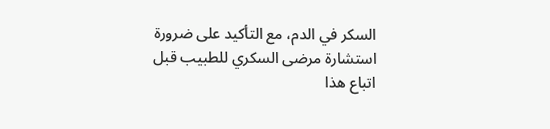السكر في الدم، مع التأكيد على ضرورة استشارة مرضى السكري للطبيب قبل اتباع هذا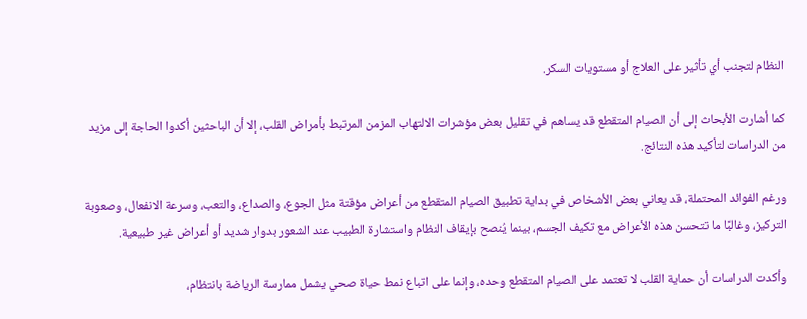النظام لتجنب أي تأثير على العلاج أو مستويات السكر.

كما أشارت الأبحاث إلى أن الصيام المتقطع قد يساهم في تقليل بعض مؤشرات الالتهاب المزمن المرتبط بأمراض القلب، إلا أن الباحثين أكدوا الحاجة إلى مزيد من الدراسات لتأكيد هذه النتائج.

ورغم الفوائد المحتملة، قد يعاني بعض الأشخاص في بداية تطبيق الصيام المتقطع من أعراض مؤقتة مثل الجوع، والصداع، والتعب، وسرعة الانفعال، وصعوبة التركيز، وغالبًا ما تتحسن هذه الأعراض مع تكيف الجسم، بينما يُنصح بإيقاف النظام واستشارة الطبيب عند الشعور بدوار شديد أو أعراض غير طبيعية.

وأكدت الدراسات أن حماية القلب لا تعتمد على الصيام المتقطع وحده، وإنما على اتباع نمط حياة صحي يشمل ممارسة الرياضة بانتظام،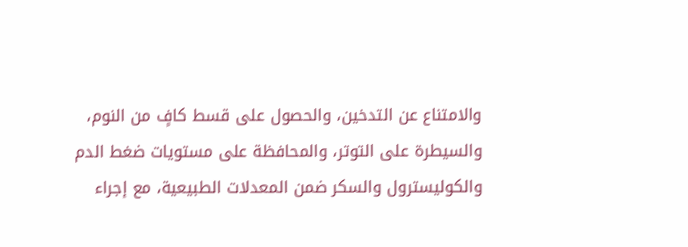والامتناع عن التدخين، والحصول على قسط كافٍ من النوم، والسيطرة على التوتر، والمحافظة على مستويات ضغط الدم والكوليسترول والسكر ضمن المعدلات الطبيعية، مع إجراء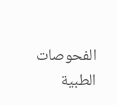الفحوصات الطبية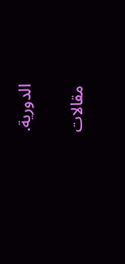الدورية.

مقالات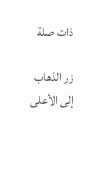ذات صلة

زر الذهاب إلى الأعلى